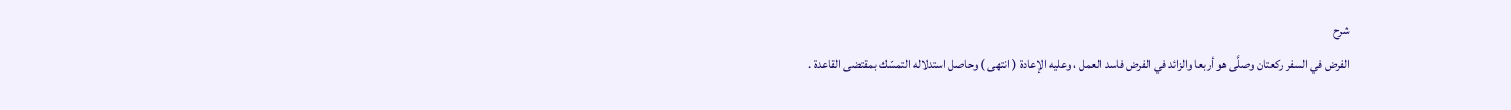شرح
الفرض في السفر ركعتان وصلَّى هو أربعا والزائد في الفرض فاسد العمل ، وعليه الإعادة ( انتهى ) وحاصل استدلاله التمسّك بمقتضى القاعدة .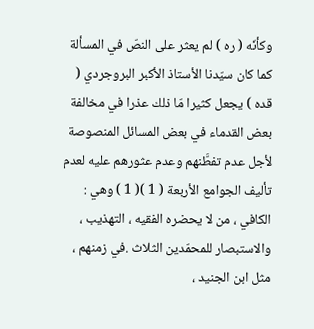وكأنّه ( ره ) لم يعثر على النصّ في المسألة كما كان سيّدنا الأستاذ الأكبر البروجردي ( قده ) يجعل كثيرا مّا ذلك عذرا في مخالفة بعض القدماء في بعض المسائل المنصوصة لأجل عدم تفطَّنهم وعدم عثورهم عليه لعدم تأليف الجوامع الأربعة ( 1 )( 1 ) وهي : الكافي ، من لا يحضره الفقيه ، التهذيب ، والاستبصار للمحمّدين الثلاث .في زمنهم ، مثل ابن الجنيد ،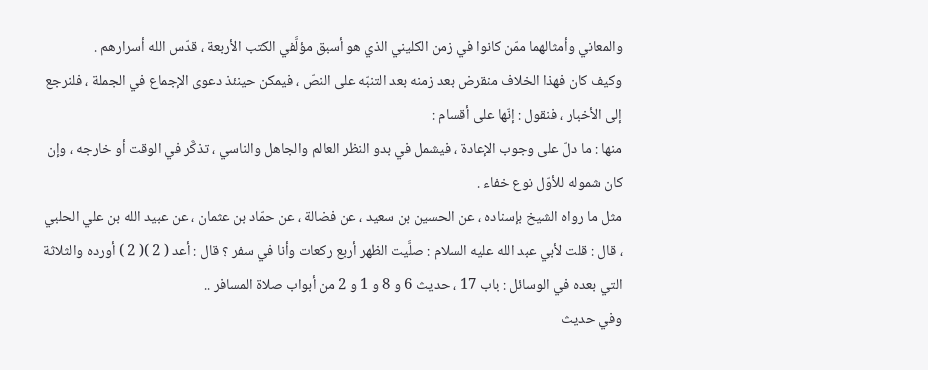والمعاني وأمثالهما ممّن كانوا في زمن الكليني الذي هو أسبق مؤلَّفي الكتب الأربعة ، قدّس الله أسرارهم .
وكيف كان فهذا الخلاف منقرض بعد زمنه بعد التنبّه على النصّ ، فيمكن حينئذ دعوى الإجماع في الجملة ، فلنرجع إلى الأخبار ، فنقول : إنّها على أقسام :
منها : ما دلّ على وجوب الإعادة ، فيشمل في بدو النظر العالم والجاهل والناسي ، تذكَّر في الوقت أو خارجه ، وإن كان شموله للأوّل نوع خفاء .
مثل ما رواه الشيخ بإسناده ، عن الحسين بن سعيد ، عن فضالة ، عن حمّاد بن عثمان ، عن عبيد الله بن علي الحلبي ، قال : قلت لأبي عبد الله عليه السلام : صلَّيت الظهر أربع ركعات وأنا في سفر ؟ قال : أعد ( 2 )( 2 ) أورده والثلاثة التي بعده في الوسائل : باب 17 ، حديث 6 و 8 و 1 و 2 من أبواب صلاة المسافر ..
وفي حديث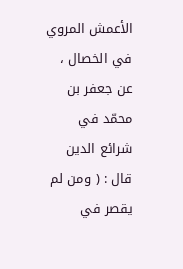الأعمش المروي في الخصال ، عن جعفر بن محمّد في شرائع الدين قال : ( ومن لم يقصر في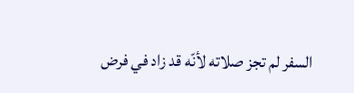السفر لم تجز صلاته لأنّه قد زاد في فرض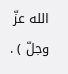الله عزّ وجلّ ) .